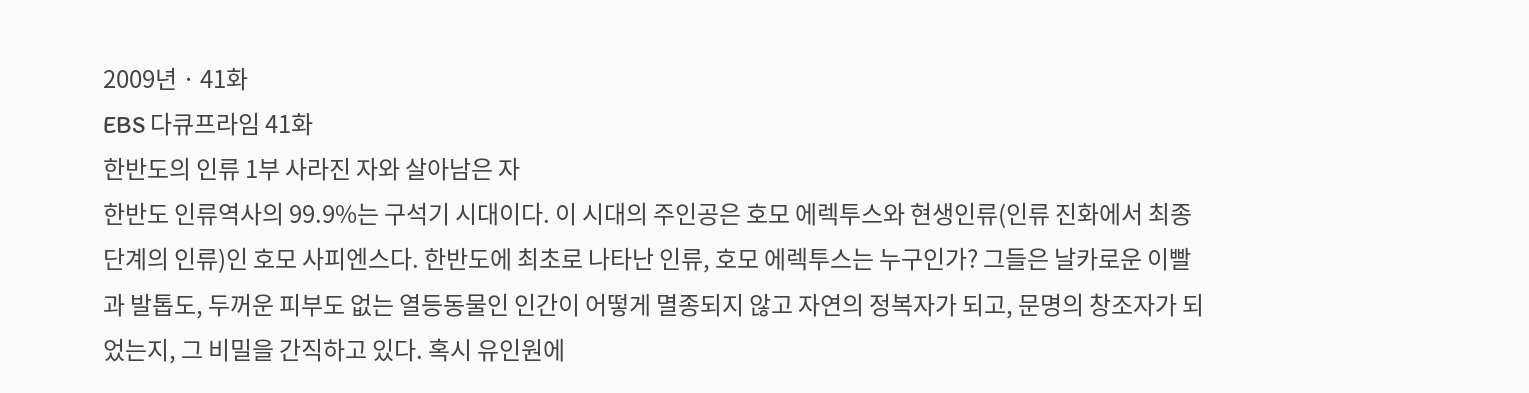2009년 · 41화
EBS 다큐프라임 41화
한반도의 인류 1부 사라진 자와 살아남은 자
한반도 인류역사의 99.9%는 구석기 시대이다. 이 시대의 주인공은 호모 에렉투스와 현생인류(인류 진화에서 최종 단계의 인류)인 호모 사피엔스다. 한반도에 최초로 나타난 인류, 호모 에렉투스는 누구인가? 그들은 날카로운 이빨과 발톱도, 두꺼운 피부도 없는 열등동물인 인간이 어떻게 멸종되지 않고 자연의 정복자가 되고, 문명의 창조자가 되었는지, 그 비밀을 간직하고 있다. 혹시 유인원에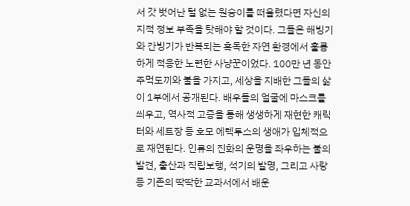서 갓 벗어난 털 없는 원숭이를 떠올렸다면 자신의 지적 정보 부족을 탓해야 할 것이다. 그들은 해빙기와 간빙기가 반복되는 혹독한 자연 환경에서 훌륭하게 적응한 노련한 사냥꾼이었다. 100만 년 동안 주먹도끼와 불을 가지고, 세상을 지배한 그들의 삶이 1부에서 공개된다. 배우들의 얼굴에 마스크를 씌우고, 역사적 고증을 통해 생생하게 재현한 캐릭터와 세트장 등 호모 에렉투스의 생애가 입체적으로 재연된다. 인류의 진화의 운명을 좌우하는 불의 발견, 출산과 직립보행, 석기의 발명, 그리고 사랑 등 기존의 딱딱한 교과서에서 배운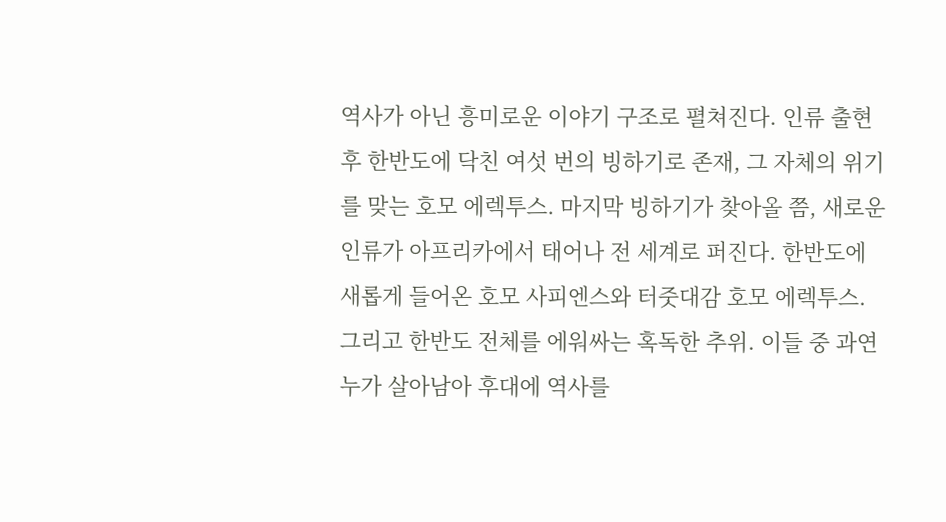역사가 아닌 흥미로운 이야기 구조로 펼쳐진다. 인류 출현 후 한반도에 닥친 여섯 번의 빙하기로 존재, 그 자체의 위기를 맞는 호모 에렉투스. 마지막 빙하기가 찾아올 쯤, 새로운 인류가 아프리카에서 태어나 전 세계로 퍼진다. 한반도에 새롭게 들어온 호모 사피엔스와 터줏대감 호모 에렉투스. 그리고 한반도 전체를 에워싸는 혹독한 추위. 이들 중 과연 누가 살아남아 후대에 역사를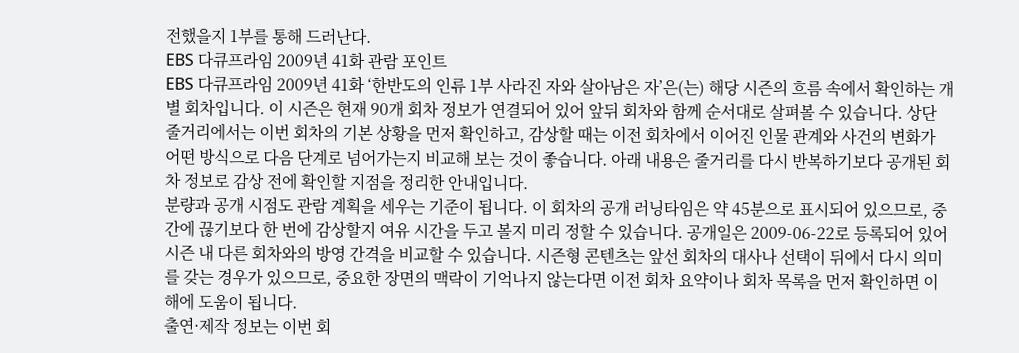전했을지 1부를 통해 드러난다.
EBS 다큐프라임 2009년 41화 관람 포인트
EBS 다큐프라임 2009년 41화 ‘한반도의 인류 1부 사라진 자와 살아남은 자’은(는) 해당 시즌의 흐름 속에서 확인하는 개별 회차입니다. 이 시즌은 현재 90개 회차 정보가 연결되어 있어 앞뒤 회차와 함께 순서대로 살펴볼 수 있습니다. 상단 줄거리에서는 이번 회차의 기본 상황을 먼저 확인하고, 감상할 때는 이전 회차에서 이어진 인물 관계와 사건의 변화가 어떤 방식으로 다음 단계로 넘어가는지 비교해 보는 것이 좋습니다. 아래 내용은 줄거리를 다시 반복하기보다 공개된 회차 정보로 감상 전에 확인할 지점을 정리한 안내입니다.
분량과 공개 시점도 관람 계획을 세우는 기준이 됩니다. 이 회차의 공개 러닝타임은 약 45분으로 표시되어 있으므로, 중간에 끊기보다 한 번에 감상할지 여유 시간을 두고 볼지 미리 정할 수 있습니다. 공개일은 2009-06-22로 등록되어 있어 시즌 내 다른 회차와의 방영 간격을 비교할 수 있습니다. 시즌형 콘텐츠는 앞선 회차의 대사나 선택이 뒤에서 다시 의미를 갖는 경우가 있으므로, 중요한 장면의 맥락이 기억나지 않는다면 이전 회차 요약이나 회차 목록을 먼저 확인하면 이해에 도움이 됩니다.
출연·제작 정보는 이번 회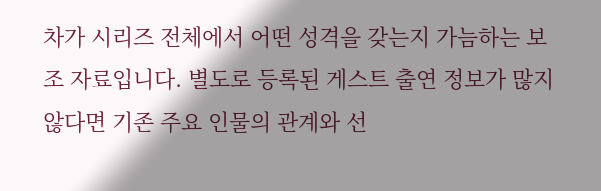차가 시리즈 전체에서 어떤 성격을 갖는지 가늠하는 보조 자료입니다. 별도로 등록된 게스트 출연 정보가 많지 않다면 기존 주요 인물의 관계와 선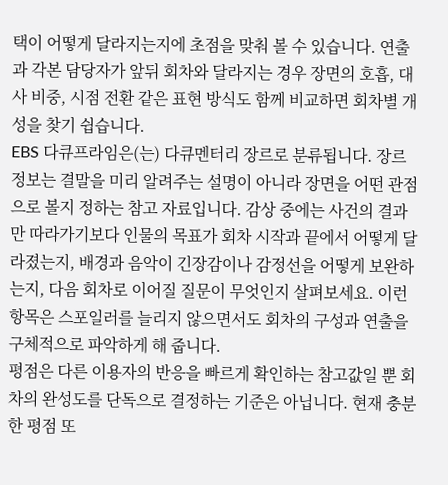택이 어떻게 달라지는지에 초점을 맞춰 볼 수 있습니다. 연출과 각본 담당자가 앞뒤 회차와 달라지는 경우 장면의 호흡, 대사 비중, 시점 전환 같은 표현 방식도 함께 비교하면 회차별 개성을 찾기 쉽습니다.
EBS 다큐프라임은(는) 다큐멘터리 장르로 분류됩니다. 장르 정보는 결말을 미리 알려주는 설명이 아니라 장면을 어떤 관점으로 볼지 정하는 참고 자료입니다. 감상 중에는 사건의 결과만 따라가기보다 인물의 목표가 회차 시작과 끝에서 어떻게 달라졌는지, 배경과 음악이 긴장감이나 감정선을 어떻게 보완하는지, 다음 회차로 이어질 질문이 무엇인지 살펴보세요. 이런 항목은 스포일러를 늘리지 않으면서도 회차의 구성과 연출을 구체적으로 파악하게 해 줍니다.
평점은 다른 이용자의 반응을 빠르게 확인하는 참고값일 뿐 회차의 완성도를 단독으로 결정하는 기준은 아닙니다. 현재 충분한 평점 또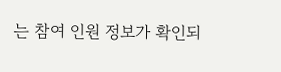는 참여 인원 정보가 확인되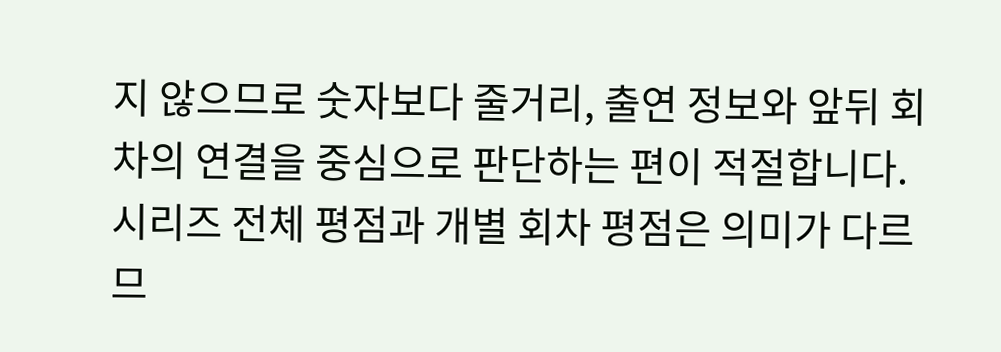지 않으므로 숫자보다 줄거리, 출연 정보와 앞뒤 회차의 연결을 중심으로 판단하는 편이 적절합니다. 시리즈 전체 평점과 개별 회차 평점은 의미가 다르므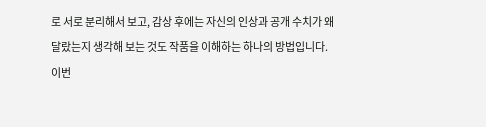로 서로 분리해서 보고, 감상 후에는 자신의 인상과 공개 수치가 왜 달랐는지 생각해 보는 것도 작품을 이해하는 하나의 방법입니다.
이번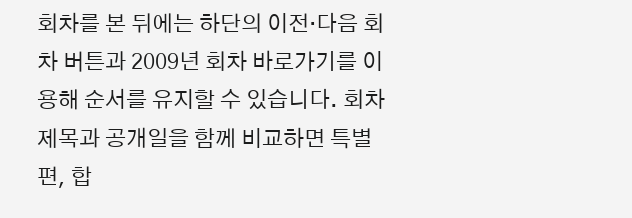회차를 본 뒤에는 하단의 이전·다음 회차 버튼과 2009년 회차 바로가기를 이용해 순서를 유지할 수 있습니다. 회차 제목과 공개일을 함께 비교하면 특별편, 합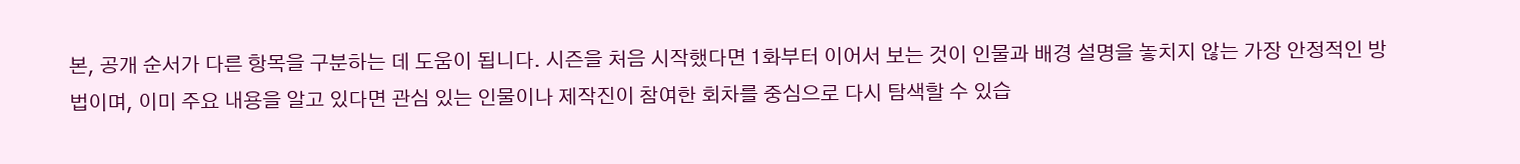본, 공개 순서가 다른 항목을 구분하는 데 도움이 됩니다. 시즌을 처음 시작했다면 1화부터 이어서 보는 것이 인물과 배경 설명을 놓치지 않는 가장 안정적인 방법이며, 이미 주요 내용을 알고 있다면 관심 있는 인물이나 제작진이 참여한 회차를 중심으로 다시 탐색할 수 있습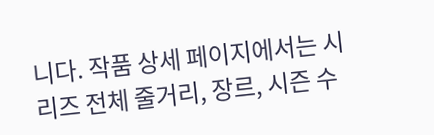니다. 작품 상세 페이지에서는 시리즈 전체 줄거리, 장르, 시즌 수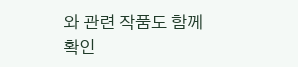와 관련 작품도 함께 확인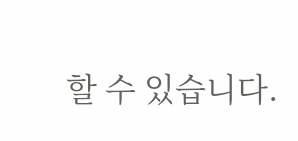할 수 있습니다.